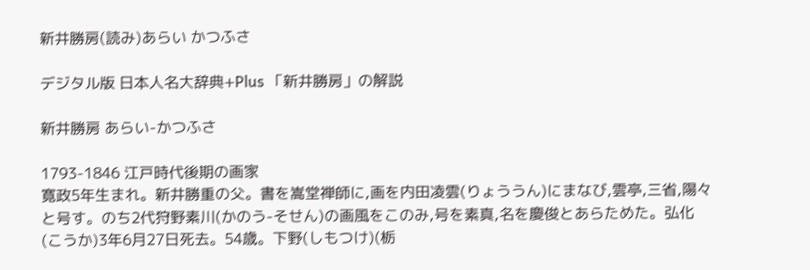新井勝房(読み)あらい かつふさ

デジタル版 日本人名大辞典+Plus 「新井勝房」の解説

新井勝房 あらい-かつふさ

1793-1846 江戸時代後期の画家
寛政5年生まれ。新井勝重の父。書を嵩堂禅師に,画を内田凌雲(りょううん)にまなび,雲亭,三省,陽々と号す。のち2代狩野素川(かのう-そせん)の画風をこのみ,号を素真,名を慶俊とあらためた。弘化(こうか)3年6月27日死去。54歳。下野(しもつけ)(栃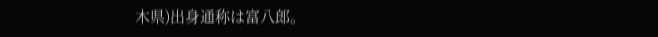木県)出身通称は富八郎。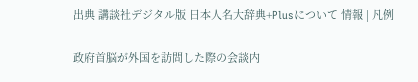出典 講談社デジタル版 日本人名大辞典+Plusについて 情報 | 凡例

政府首脳が外国を訪問した際の会談内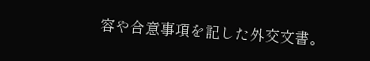容や合意事項を記した外交文書。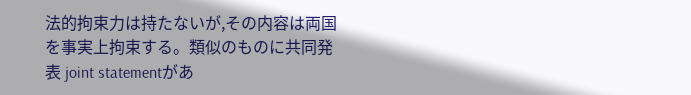法的拘束力は持たないが,その内容は両国を事実上拘束する。類似のものに共同発表 joint statementがあ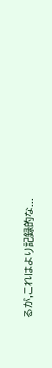るが,これはより記録的な...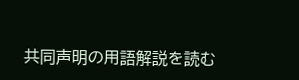共同声明の用語解説を読む